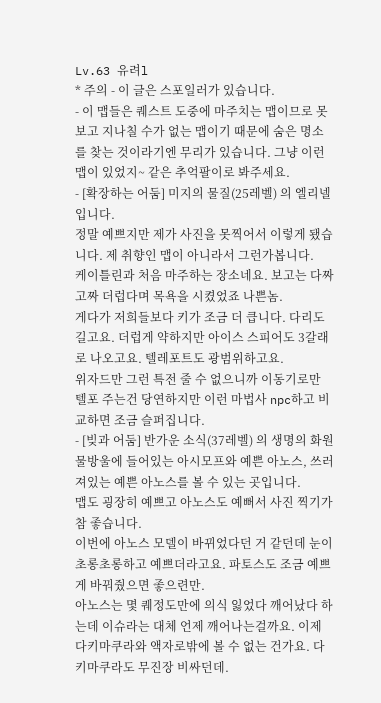Lv.63 유려l
* 주의 - 이 글은 스포일러가 있습니다.
- 이 맵들은 퀘스트 도중에 마주치는 맵이므로 못 보고 지나칠 수가 없는 맵이기 때문에 숨은 명소를 찾는 것이라기엔 무리가 있습니다. 그냥 이런 맵이 있었지~ 같은 추억팔이로 봐주세요.
- [확장하는 어둠] 미지의 물질(25레벨) 의 엘리넬입니다.
정말 예쁘지만 제가 사진을 못찍어서 이렇게 됐습니다. 제 취향인 맵이 아니라서 그런가봅니다.
케이틀린과 처음 마주하는 장소네요. 보고는 다짜고짜 더럽다며 목욕을 시켰었죠 나쁜놈.
게다가 저희들보다 키가 조금 더 큽니다. 다리도 길고요. 더럽게 약하지만 아이스 스피어도 3갈래로 나오고요. 텔레포트도 광범위하고요.
위자드만 그런 특전 줄 수 없으니까 이동기로만 텔포 주는건 당연하지만 이런 마법사 npc하고 비교하면 조금 슬퍼집니다.
- [빚과 어둠] 반가운 소식(37레벨) 의 생명의 화원
물방울에 들어있는 아시모프와 예쁜 아노스, 쓰러져있는 예쁜 아노스를 볼 수 있는 곳입니다.
맵도 굉장히 예쁘고 아노스도 예뻐서 사진 찍기가 참 좋습니다.
이번에 아노스 모델이 바뀌었다던 거 같던데 눈이 초롱초롱하고 예쁘더라고요. 파토스도 조금 예쁘게 바꿔줬으면 좋으련만.
아노스는 몇 퀘정도만에 의식 잃었다 깨어났다 하는데 이슈라는 대체 언제 깨어나는걸까요. 이제 다키마쿠라와 액자로밖에 볼 수 없는 건가요. 다키마쿠라도 무진장 비싸던데.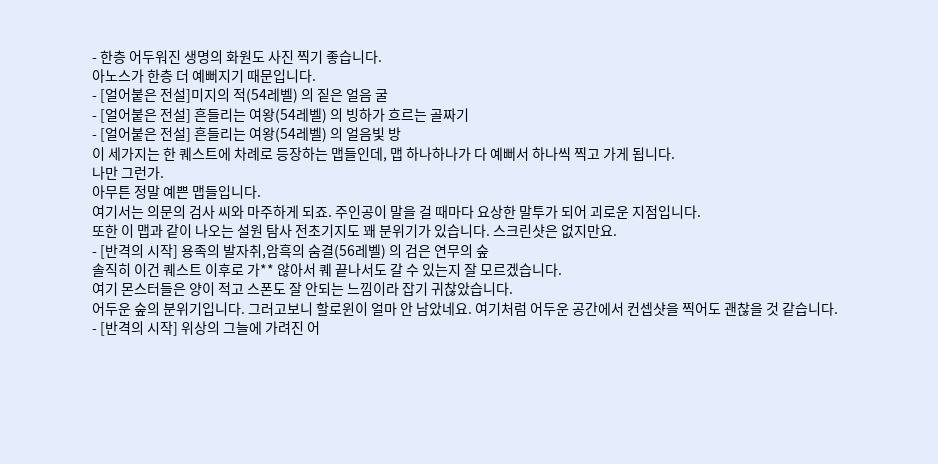- 한층 어두워진 생명의 화원도 사진 찍기 좋습니다.
아노스가 한층 더 예뻐지기 때문입니다.
- [얼어붙은 전설]미지의 적(54레벨) 의 짙은 얼음 굴
- [얼어붙은 전설] 흔들리는 여왕(54레벨) 의 빙하가 흐르는 골짜기
- [얼어붙은 전설] 흔들리는 여왕(54레벨) 의 얼음빛 방
이 세가지는 한 퀘스트에 차례로 등장하는 맵들인데, 맵 하나하나가 다 예뻐서 하나씩 찍고 가게 됩니다.
나만 그런가.
아무튼 정말 예쁜 맵들입니다.
여기서는 의문의 검사 씨와 마주하게 되죠. 주인공이 말을 걸 때마다 요상한 말투가 되어 괴로운 지점입니다.
또한 이 맵과 같이 나오는 설원 탐사 전초기지도 꽤 분위기가 있습니다. 스크린샷은 없지만요.
- [반격의 시작] 용족의 발자취,암흑의 숨결(56레벨) 의 검은 연무의 숲
솔직히 이건 퀘스트 이후로 가** 않아서 퀘 끝나서도 갈 수 있는지 잘 모르겠습니다.
여기 몬스터들은 양이 적고 스폰도 잘 안되는 느낌이라 잡기 귀찮았습니다.
어두운 숲의 분위기입니다. 그러고보니 할로윈이 얼마 안 남았네요. 여기처럼 어두운 공간에서 컨셉샷을 찍어도 괜찮을 것 같습니다.
- [반격의 시작] 위상의 그늘에 가려진 어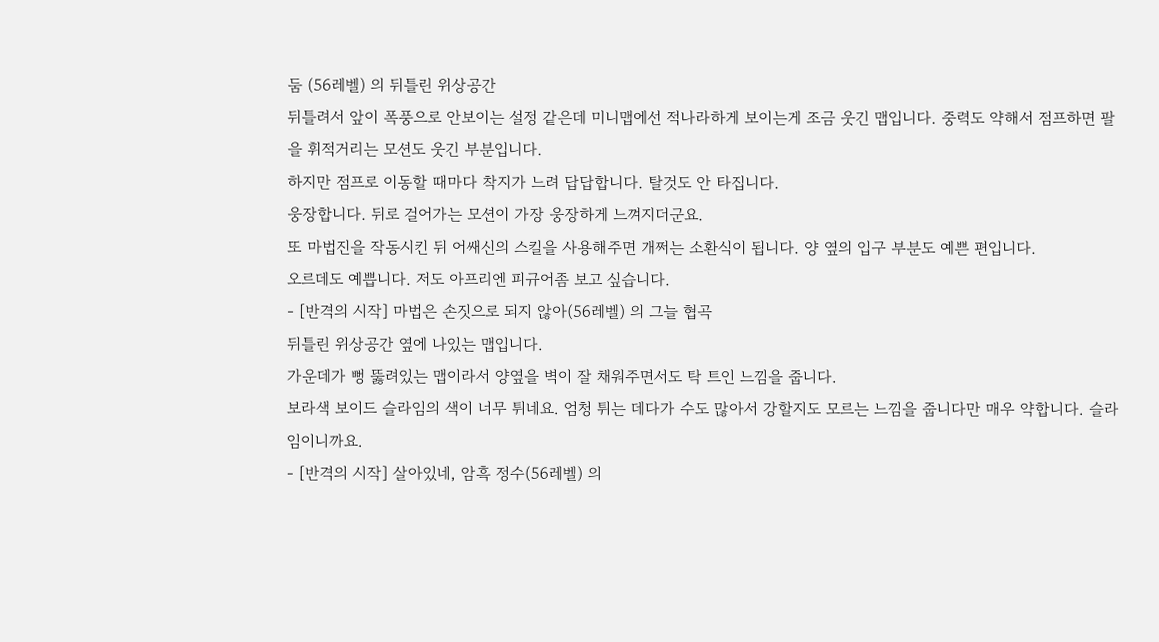둠 (56레벨) 의 뒤틀린 위상공간
뒤틀려서 앞이 폭풍으로 안보이는 설정 같은데 미니맵에선 적나라하게 보이는게 조금 웃긴 맵입니다. 중력도 약해서 점프하면 팔을 휘적거리는 모션도 웃긴 부분입니다.
하지만 점프로 이동할 때마다 착지가 느려 답답합니다. 탈것도 안 타집니다.
웅장합니다. 뒤로 걸어가는 모션이 가장 웅장하게 느껴지더군요.
또 마법진을 작동시킨 뒤 어쌔신의 스킬을 사용해주면 개쩌는 소환식이 됩니다. 양 옆의 입구 부분도 예쁜 편입니다.
오르데도 예쁩니다. 저도 아프리엔 피규어좀 보고 싶습니다.
- [반격의 시작] 마법은 손짓으로 되지 않아(56레벨) 의 그늘 협곡
뒤틀린 위상공간 옆에 나있는 맵입니다.
가운데가 뻥 뚫려있는 맵이라서 양옆을 벽이 잘 채워주면서도 탁 트인 느낌을 줍니다.
보라색 보이드 슬라임의 색이 너무 튀네요. 엄청 튀는 데다가 수도 많아서 강할지도 모르는 느낌을 줍니다만 매우 약합니다. 슬라임이니까요.
- [반격의 시작] 살아있네, 암흑 정수(56레벨) 의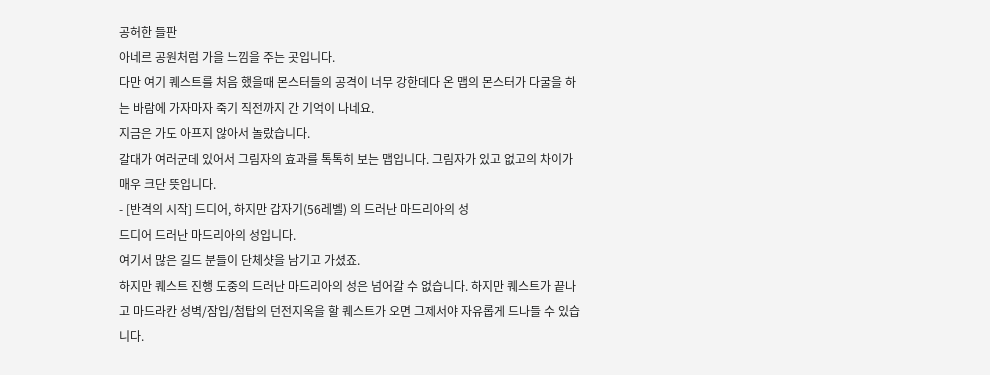공허한 들판
아네르 공원처럼 가을 느낌을 주는 곳입니다.
다만 여기 퀘스트를 처음 했을때 몬스터들의 공격이 너무 강한데다 온 맵의 몬스터가 다굴을 하는 바람에 가자마자 죽기 직전까지 간 기억이 나네요.
지금은 가도 아프지 않아서 놀랐습니다.
갈대가 여러군데 있어서 그림자의 효과를 톡톡히 보는 맵입니다. 그림자가 있고 없고의 차이가 매우 크단 뜻입니다.
- [반격의 시작] 드디어, 하지만 갑자기(56레벨) 의 드러난 마드리아의 성
드디어 드러난 마드리아의 성입니다.
여기서 많은 길드 분들이 단체샷을 남기고 가셨죠.
하지만 퀘스트 진행 도중의 드러난 마드리아의 성은 넘어갈 수 없습니다. 하지만 퀘스트가 끝나고 마드라칸 성벽/잠입/첨탑의 던전지옥을 할 퀘스트가 오면 그제서야 자유롭게 드나들 수 있습니다.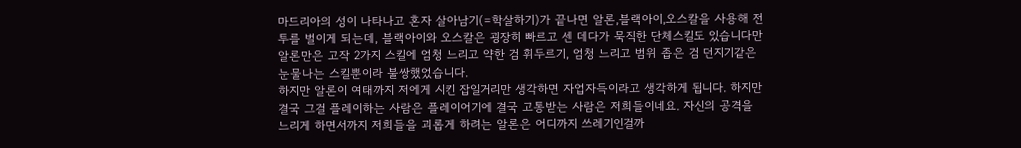마드리아의 성이 나타나고 혼자 살아남기(=학살하기)가 끝나면 알론,블랙아이,오스칼을 사용해 전투를 벌이게 되는데, 블랙아이와 오스칼은 굉장히 빠르고 센 데다가 묵직한 단체스킬도 있습니다만 알론만은 고작 2가지 스킬에 엄청 느리고 약한 검 휘두르기, 엄청 느리고 범위 좁은 검 던지기같은 눈물나는 스킬뿐이라 불쌍했었습니다.
하지만 알론이 여태까지 저에게 시킨 잡일거리만 생각하면 자업자득이라고 생각하게 됩니다. 하지만 결국 그걸 플레이하는 사람은 플레이어기에 결국 고통받는 사람은 저희들이네요. 자신의 공격을 느리게 하면서까지 저희들을 괴롭게 하려는 알론은 어디까지 쓰레기인걸까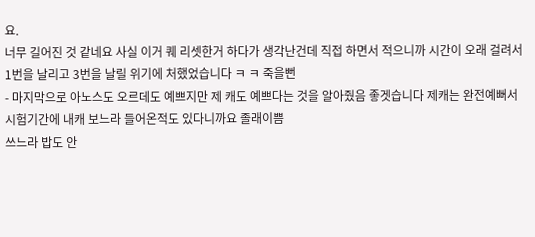요.
너무 길어진 것 같네요 사실 이거 퀘 리셋한거 하다가 생각난건데 직접 하면서 적으니까 시간이 오래 걸려서 1번을 날리고 3번을 날릴 위기에 처했었습니다 ㅋ ㅋ 죽을뻔
- 마지막으로 아노스도 오르데도 예쁘지만 제 캐도 예쁘다는 것을 알아줬음 좋겟습니다 제캐는 완전예뻐서 시험기간에 내캐 보느라 들어온적도 있다니까요 졸래이쁨
쓰느라 밥도 안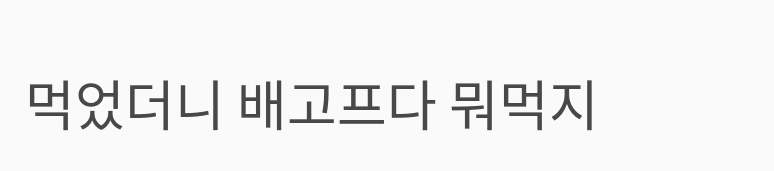먹었더니 배고프다 뭐먹지